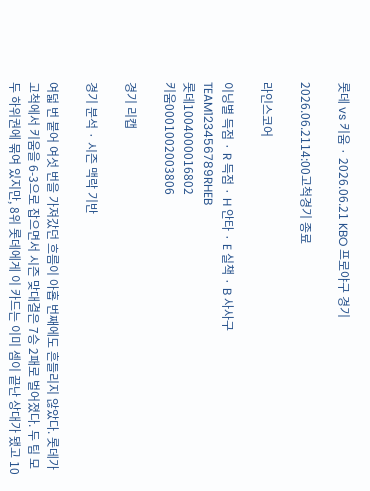롯데 vs 키움 · 2026.06.21 KBO 프로야구 경기

2026.06.2114:00고척경기 종료

라인스코어

이닝별 득점 · R 득점 · H 안타 · E 실책 · B 사사구
TEAM123456789RHEB
롯데1004000016802
키움0001002003806

경기 리캡

경기 분석 · 시즌 맥락 기반

여덟 번 붙어 여섯 번을 가져갔던 흐름이 아홉 번째에도 흔들리지 않았다. 롯데가 고척에서 키움을 6-3으로 잡으면서 시즌 맞대결은 7승 2패로 벌어졌다. 두 팀 모두 하위권에 묶여 있지만, 8위 롯데에게 이 카드는 이미 셈이 끝난 상대가 됐고 10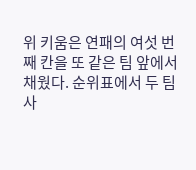위 키움은 연패의 여섯 번째 칸을 또 같은 팀 앞에서 채웠다. 순위표에서 두 팀 사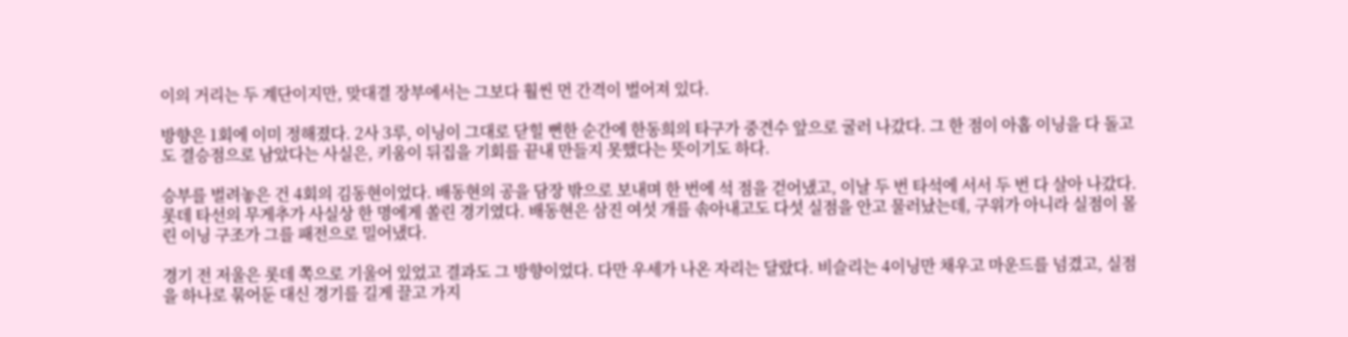이의 거리는 두 계단이지만, 맞대결 장부에서는 그보다 훨씬 먼 간격이 벌어져 있다.

방향은 1회에 이미 정해졌다. 2사 3루, 이닝이 그대로 닫힐 뻔한 순간에 한동희의 타구가 중견수 앞으로 굴러 나갔다. 그 한 점이 아홉 이닝을 다 돌고도 결승점으로 남았다는 사실은, 키움이 뒤집을 기회를 끝내 만들지 못했다는 뜻이기도 하다.

승부를 벌려놓은 건 4회의 김동현이었다. 배동현의 공을 담장 밖으로 보내며 한 번에 석 점을 걷어냈고, 이날 두 번 타석에 서서 두 번 다 살아 나갔다. 롯데 타선의 무게추가 사실상 한 명에게 쏠린 경기였다. 배동현은 삼진 여섯 개를 솎아내고도 다섯 실점을 안고 물러났는데, 구위가 아니라 실점이 몰린 이닝 구조가 그를 패전으로 밀어냈다.

경기 전 저울은 롯데 쪽으로 기울어 있었고 결과도 그 방향이었다. 다만 우세가 나온 자리는 달랐다. 비슬리는 4이닝만 채우고 마운드를 넘겼고, 실점을 하나로 묶어둔 대신 경기를 길게 끌고 가지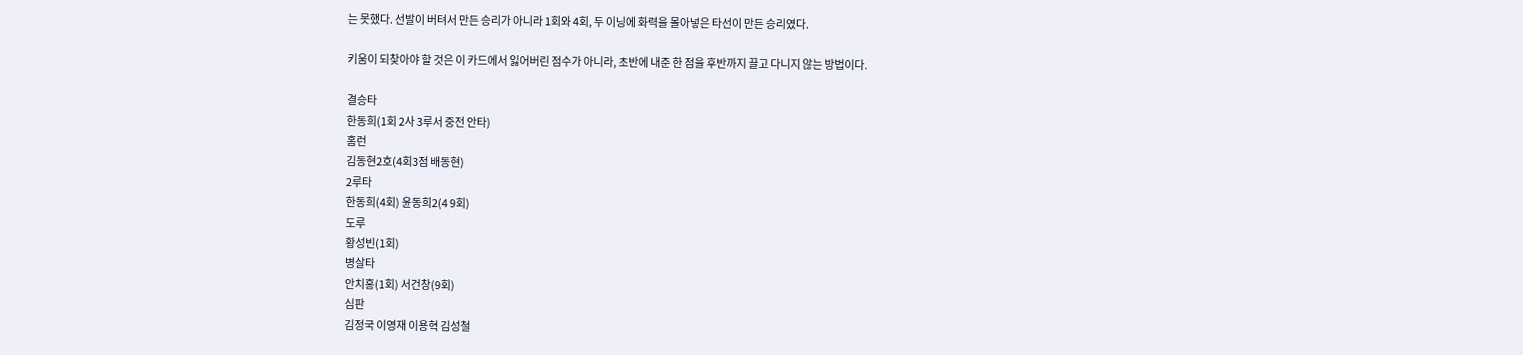는 못했다. 선발이 버텨서 만든 승리가 아니라 1회와 4회, 두 이닝에 화력을 몰아넣은 타선이 만든 승리였다.

키움이 되찾아야 할 것은 이 카드에서 잃어버린 점수가 아니라, 초반에 내준 한 점을 후반까지 끌고 다니지 않는 방법이다.

결승타
한동희(1회 2사 3루서 중전 안타)
홈런
김동현2호(4회3점 배동현)
2루타
한동희(4회) 윤동희2(4 9회)
도루
황성빈(1회)
병살타
안치홍(1회) 서건창(9회)
심판
김정국 이영재 이용혁 김성철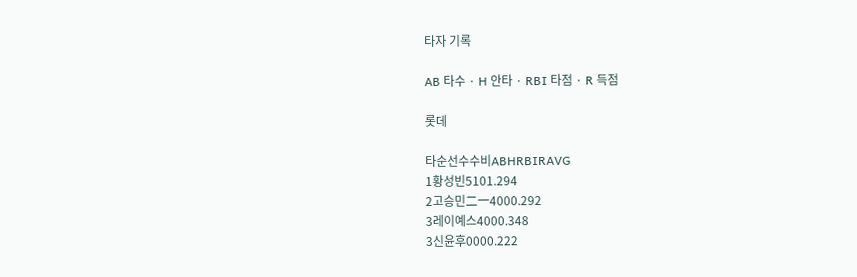타자 기록

AB 타수 · H 안타 · RBI 타점 · R 득점

롯데

타순선수수비ABHRBIRAVG
1황성빈5101.294
2고승민二一4000.292
3레이예스4000.348
3신윤후0000.222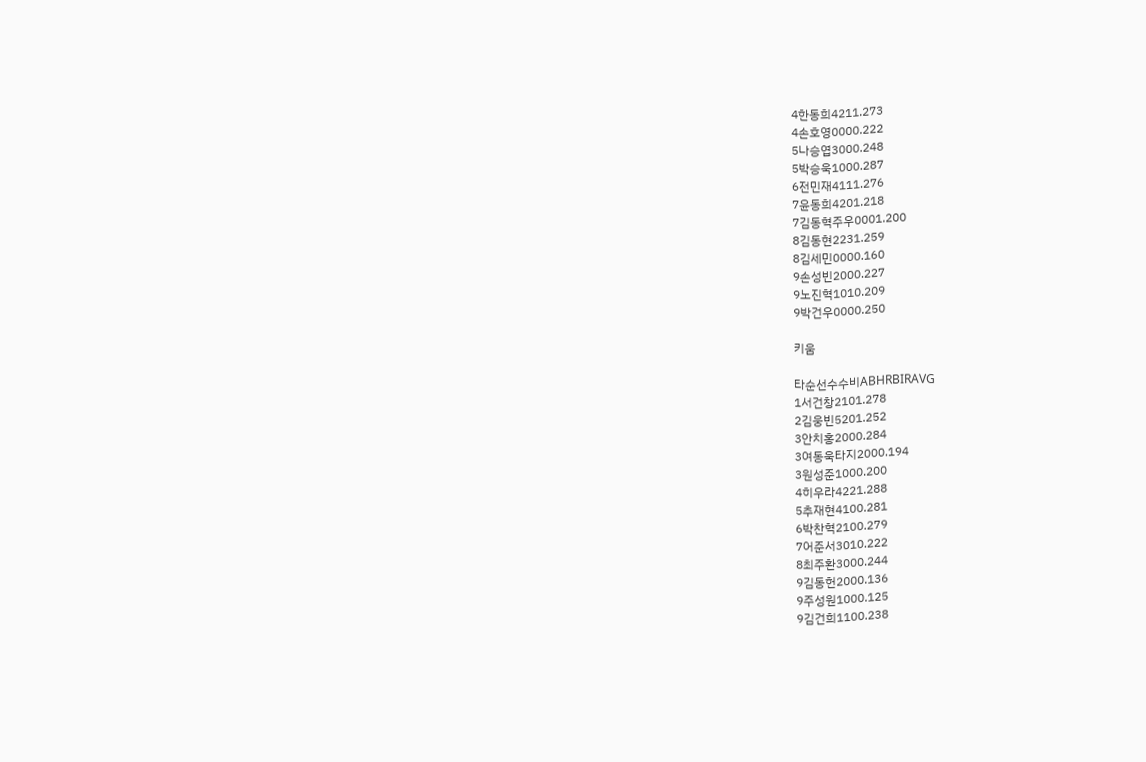4한동희4211.273
4손호영0000.222
5나승엽3000.248
5박승욱1000.287
6전민재4111.276
7윤동희4201.218
7김동혁주우0001.200
8김동현2231.259
8김세민0000.160
9손성빈2000.227
9노진혁1010.209
9박건우0000.250

키움

타순선수수비ABHRBIRAVG
1서건창2101.278
2김웅빈5201.252
3안치홍2000.284
3여동욱타지2000.194
3원성준1000.200
4히우라4221.288
5추재현4100.281
6박찬혁2100.279
7어준서3010.222
8최주환3000.244
9김동헌2000.136
9주성원1000.125
9김건희1100.238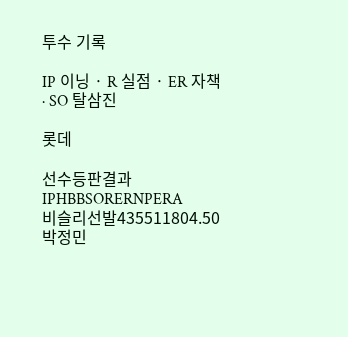투수 기록

IP 이닝 · R 실점 · ER 자책 · SO 탈삼진

롯데

선수등판결과IPHBBSORERNPERA
비슬리선발435511804.50
박정민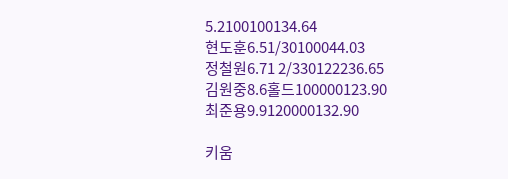5.2100100134.64
현도훈6.51/30100044.03
정철원6.71 2/330122236.65
김원중8.6홀드100000123.90
최준용9.9120000132.90

키움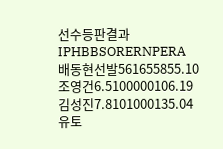선수등판결과IPHBBSORERNPERA
배동현선발561655855.10
조영건6.5100000106.19
김성진7.8101000135.04
유토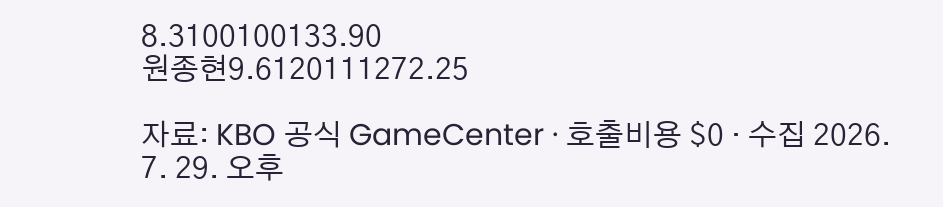8.3100100133.90
원종현9.6120111272.25

자료: KBO 공식 GameCenter · 호출비용 $0 · 수집 2026. 7. 29. 오후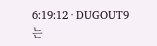6:19:12 · DUGOUT9는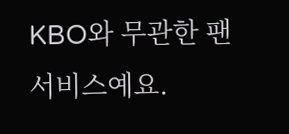KBO와 무관한 팬 서비스예요.